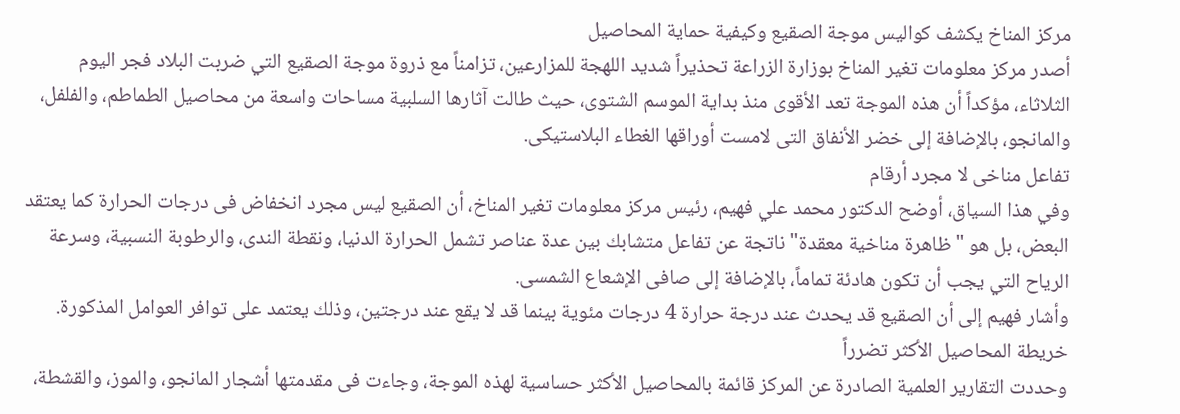مركز المناخ يكشف كواليس موجة الصقيع وكيفية حماية المحاصيل
أصدر مركز معلومات تغير المناخ بوزارة الزراعة تحذيراً شديد اللهجة للمزارعين، تزامناً مع ذروة موجة الصقيع التي ضربت البلاد فجر اليوم الثلاثاء، مؤكداً أن هذه الموجة تعد الأقوى منذ بداية الموسم الشتوى، حيث طالت آثارها السلبية مساحات واسعة من محاصيل الطماطم، والفلفل، والمانجو، بالإضافة إلى خضر الأنفاق التى لامست أوراقها الغطاء البلاستيكى.
تفاعل مناخى لا مجرد أرقام
وفي هذا السياق، أوضح الدكتور محمد علي فهيم، رئيس مركز معلومات تغير المناخ، أن الصقيع ليس مجرد انخفاض فى درجات الحرارة كما يعتقد البعض، بل هو "ظاهرة مناخية معقدة" ناتجة عن تفاعل متشابك بين عدة عناصر تشمل الحرارة الدنيا، ونقطة الندى، والرطوبة النسبية، وسرعة الرياح التي يجب أن تكون هادئة تماماً، بالإضافة إلى صافى الإشعاع الشمسى.
وأشار فهيم إلى أن الصقيع قد يحدث عند درجة حرارة 4 درجات مئوية بينما قد لا يقع عند درجتين، وذلك يعتمد على توافر العوامل المذكورة.
خريطة المحاصيل الأكثر تضرراً
وحددت التقارير العلمية الصادرة عن المركز قائمة بالمحاصيل الأكثر حساسية لهذه الموجة، وجاءت فى مقدمتها أشجار المانجو، والموز، والقشطة،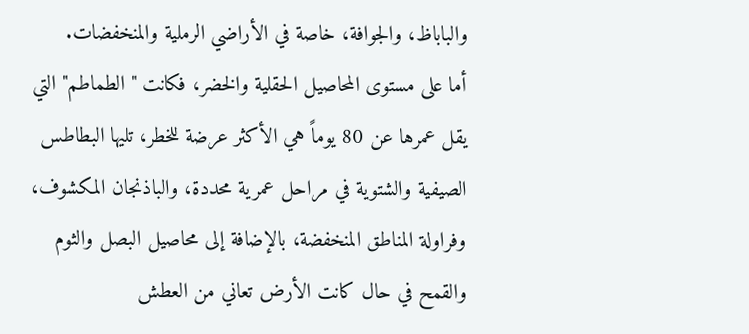والباباظ، والجوافة، خاصة في الأراضي الرملية والمنخفضات.
أما على مستوى المحاصيل الحقلية والخضر، فكانت "الطماطم" التي يقل عمرها عن 80 يوماً هي الأكثر عرضة للخطر، تليها البطاطس الصيفية والشتوية في مراحل عمرية محددة، والباذنجان المكشوف، وفراولة المناطق المنخفضة، بالإضافة إلى محاصيل البصل والثوم والقمح في حال كانت الأرض تعاني من العطش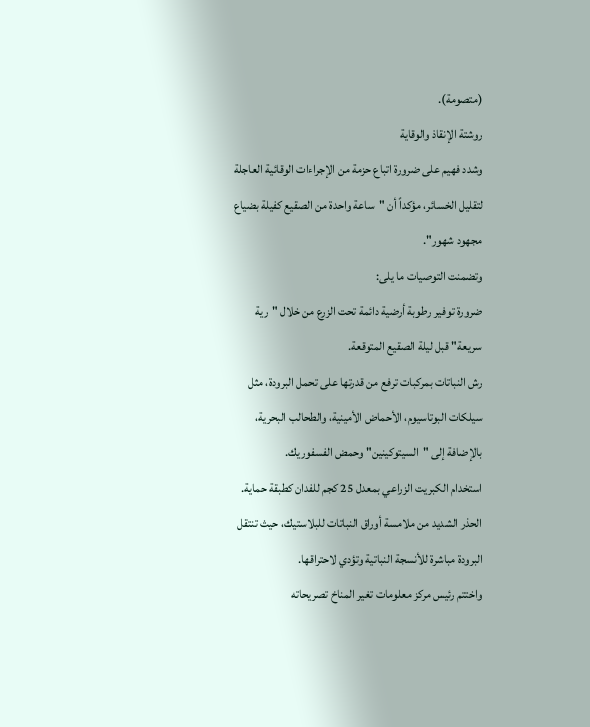(متصومة).
روشتة الإنقاذ والوقاية
وشدد فهيم على ضرورة اتباع حزمة من الإجراءات الوقائية العاجلة لتقليل الخسائر، مؤكداً أن "ساعة واحدة من الصقيع كفيلة بضياع مجهود شهور".
وتضمنت التوصيات ما يلى:
ضرورة توفير رطوبة أرضية دائمة تحت الزرع من خلال "رية سريعة" قبل ليلة الصقيع المتوقعة.
رش النباتات بمركبات ترفع من قدرتها على تحمل البرودة، مثل سيلكات البوتاسيوم، الأحماض الأمينية، والطحالب البحرية، بالإضافة إلى "السيتوكينين" وحمض الفسفوريك.
استخدام الكبريت الزراعي بمعدل 25 كجم للفدان كطبقة حماية.
الحذر الشديد من ملامسة أوراق النباتات للبلاستيك، حيث تنتقل البرودة مباشرة للأنسجة النباتية وتؤدي لاحتراقها.
واختتم رئيس مركز معلومات تغير المناخ تصريحاته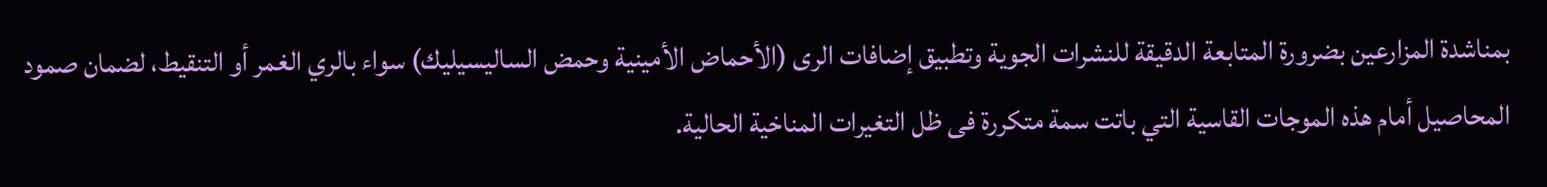بمناشدة المزارعين بضرورة المتابعة الدقيقة للنشرات الجوية وتطبيق إضافات الرى (الأحماض الأمينية وحمض الساليسيليك) سواء بالري الغمر أو التنقيط، لضمان صمود المحاصيل أمام هذه الموجات القاسية التي باتت سمة متكررة فى ظل التغيرات المناخية الحالية.